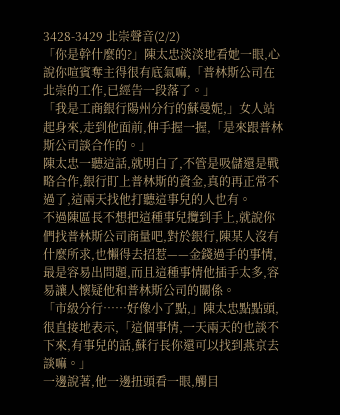3428-3429 北崇聲音(2/2)
「你是幹什麼的?」陳太忠淡淡地看她一眼,心說你喧賓奪主得很有底氣嘛,「普林斯公司在北崇的工作,已經告一段落了。」
「我是工商銀行陽州分行的蘇曼妮,」女人站起身來,走到他面前,伸手握一握,「是來跟普林斯公司談合作的。」
陳太忠一聽這話,就明白了,不管是吸儲還是戰略合作,銀行盯上普林斯的資金,真的再正常不過了,這兩天找他打聽這事兒的人也有。
不過陳區長不想把這種事兒攬到手上,就說你們找普林斯公司商量吧,對於銀行,陳某人沒有什麼所求,也懶得去招惹——金錢過手的事情,最是容易出問題,而且這種事情他插手太多,容易讓人懷疑他和普林斯公司的關係。
「市級分行……好像小了點,」陳太忠點點頭,很直接地表示,「這個事情,一天兩天的也談不下來,有事兒的話,蘇行長你還可以找到燕京去談嘛。」
一邊說著,他一邊扭頭看一眼,觸目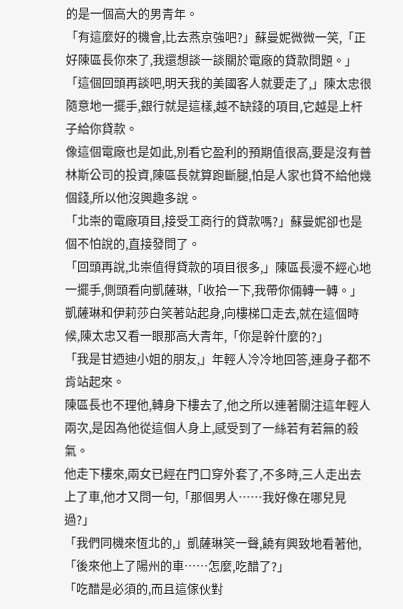的是一個高大的男青年。
「有這麼好的機會,比去燕京強吧?」蘇曼妮微微一笑,「正好陳區長你來了,我還想談一談關於電廠的貸款問題。」
「這個回頭再談吧,明天我的美國客人就要走了,」陳太忠很隨意地一擺手,銀行就是這樣,越不缺錢的項目,它越是上杆子給你貸款。
像這個電廠也是如此,別看它盈利的預期值很高,要是沒有普林斯公司的投資,陳區長就算跑斷腿,怕是人家也貸不給他幾個錢,所以他沒興趣多說。
「北崇的電廠項目,接受工商行的貸款嗎?」蘇曼妮卻也是個不怕說的,直接發問了。
「回頭再說,北崇值得貸款的項目很多,」陳區長漫不經心地一擺手,側頭看向凱薩琳,「收拾一下,我帶你倆轉一轉。」
凱薩琳和伊莉莎白笑著站起身,向樓梯口走去,就在這個時候,陳太忠又看一眼那高大青年,「你是幹什麼的?」
「我是甘迺迪小姐的朋友,」年輕人冷冷地回答,連身子都不肯站起來。
陳區長也不理他,轉身下樓去了,他之所以連著關注這年輕人兩次,是因為他從這個人身上,感受到了一絲若有若無的殺氣。
他走下樓來,兩女已經在門口穿外套了,不多時,三人走出去上了車,他才又問一句,「那個男人……我好像在哪兒見過?」
「我們同機來恆北的,」凱薩琳笑一聲,饒有興致地看著他,「後來他上了陽州的車……怎麼,吃醋了?」
「吃醋是必須的,而且這傢伙對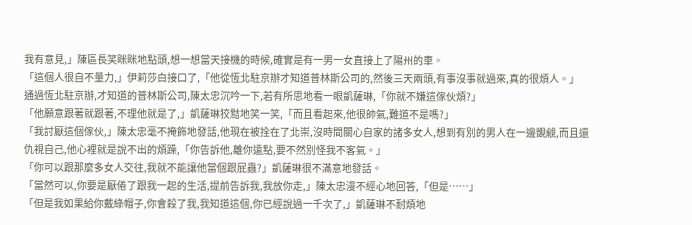我有意見,」陳區長笑眯眯地點頭,想一想當天接機的時候,確實是有一男一女直接上了陽州的車。
「這個人很自不量力,」伊莉莎白接口了,「他從恆北駐京辦才知道普林斯公司的,然後三天兩頭,有事沒事就過來,真的很煩人。」
通過恆北駐京辦,才知道的普林斯公司,陳太忠沉吟一下,若有所思地看一眼凱薩琳,「你就不嫌這傢伙煩?」
「他願意跟著就跟著,不理他就是了,」凱薩琳狡黠地笑一笑,「而且看起來,他很帥氣,難道不是嗎?」
「我討厭這個傢伙,」陳太忠毫不掩飾地發話,他現在被拴在了北崇,沒時間關心自家的諸多女人,想到有別的男人在一邊覬覦,而且還仇視自己,他心裡就是說不出的煩躁,「你告訴他,離你遠點,要不然別怪我不客氣。」
「你可以跟那麼多女人交往,我就不能讓他當個跟屁蟲?」凱薩琳很不滿意地發話。
「當然可以,你要是厭倦了跟我一起的生活,提前告訴我,我放你走,」陳太忠漫不經心地回答,「但是……」
「但是我如果給你戴綠帽子,你會殺了我,我知道這個,你已經說過一千次了,」凱薩琳不耐煩地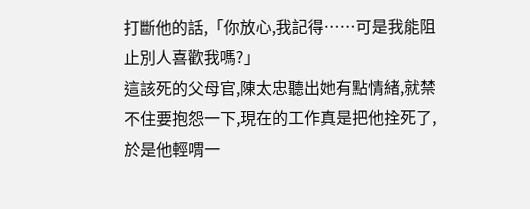打斷他的話,「你放心,我記得……可是我能阻止別人喜歡我嗎?」
這該死的父母官,陳太忠聽出她有點情緒,就禁不住要抱怨一下,現在的工作真是把他拴死了,於是他輕喟一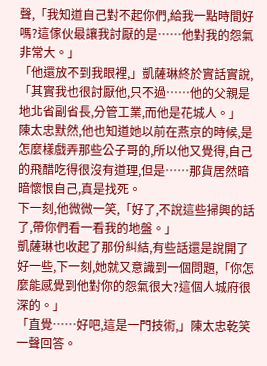聲,「我知道自己對不起你們,給我一點時間好嗎?這傢伙最讓我討厭的是……他對我的怨氣非常大。」
「他還放不到我眼裡,」凱薩琳終於實話實說,「其實我也很討厭他,只不過……他的父親是地北省副省長,分管工業,而他是花城人。」
陳太忠默然,他也知道她以前在燕京的時候,是怎麼樣戲弄那些公子哥的,所以他又覺得,自己的飛醋吃得很沒有道理,但是……那貨居然暗暗懷恨自己,真是找死。
下一刻,他微微一笑,「好了,不說這些掃興的話了,帶你們看一看我的地盤。」
凱薩琳也收起了那份糾結,有些話還是說開了好一些,下一刻,她就又意識到一個問題,「你怎麼能感覺到他對你的怨氣很大?這個人城府很深的。」
「直覺……好吧,這是一門技術,」陳太忠乾笑一聲回答。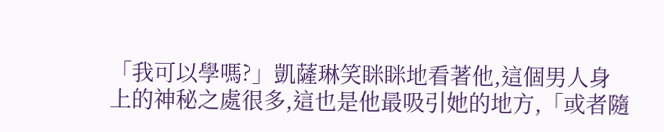「我可以學嗎?」凱薩琳笑眯眯地看著他,這個男人身上的神秘之處很多,這也是他最吸引她的地方,「或者隨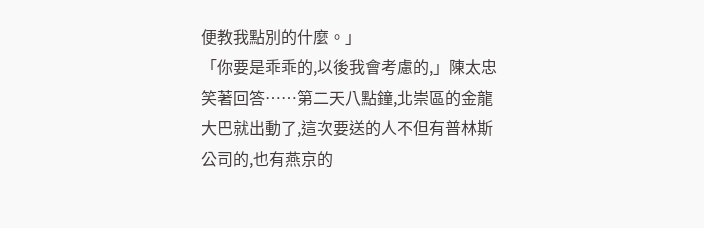便教我點別的什麼。」
「你要是乖乖的,以後我會考慮的,」陳太忠笑著回答……第二天八點鐘,北崇區的金龍大巴就出動了,這次要送的人不但有普林斯公司的,也有燕京的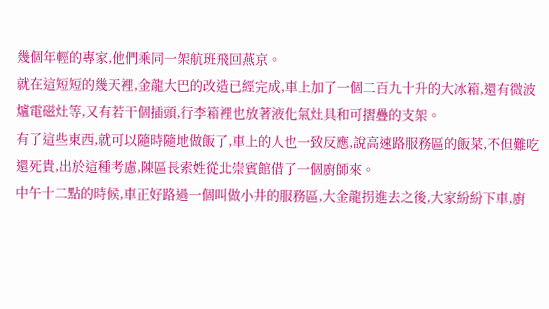幾個年輕的專家,他們乘同一架航班飛回燕京。
就在這短短的幾天裡,金龍大巴的改造已經完成,車上加了一個二百九十升的大冰箱,還有微波爐電磁灶等,又有若干個插頭,行李箱裡也放著液化氣灶具和可摺疊的支架。
有了這些東西,就可以隨時隨地做飯了,車上的人也一致反應,說高速路服務區的飯菜,不但難吃還死貴,出於這種考慮,陳區長索姓從北崇賓館借了一個廚師來。
中午十二點的時候,車正好路過一個叫做小井的服務區,大金龍拐進去之後,大家紛紛下車,廚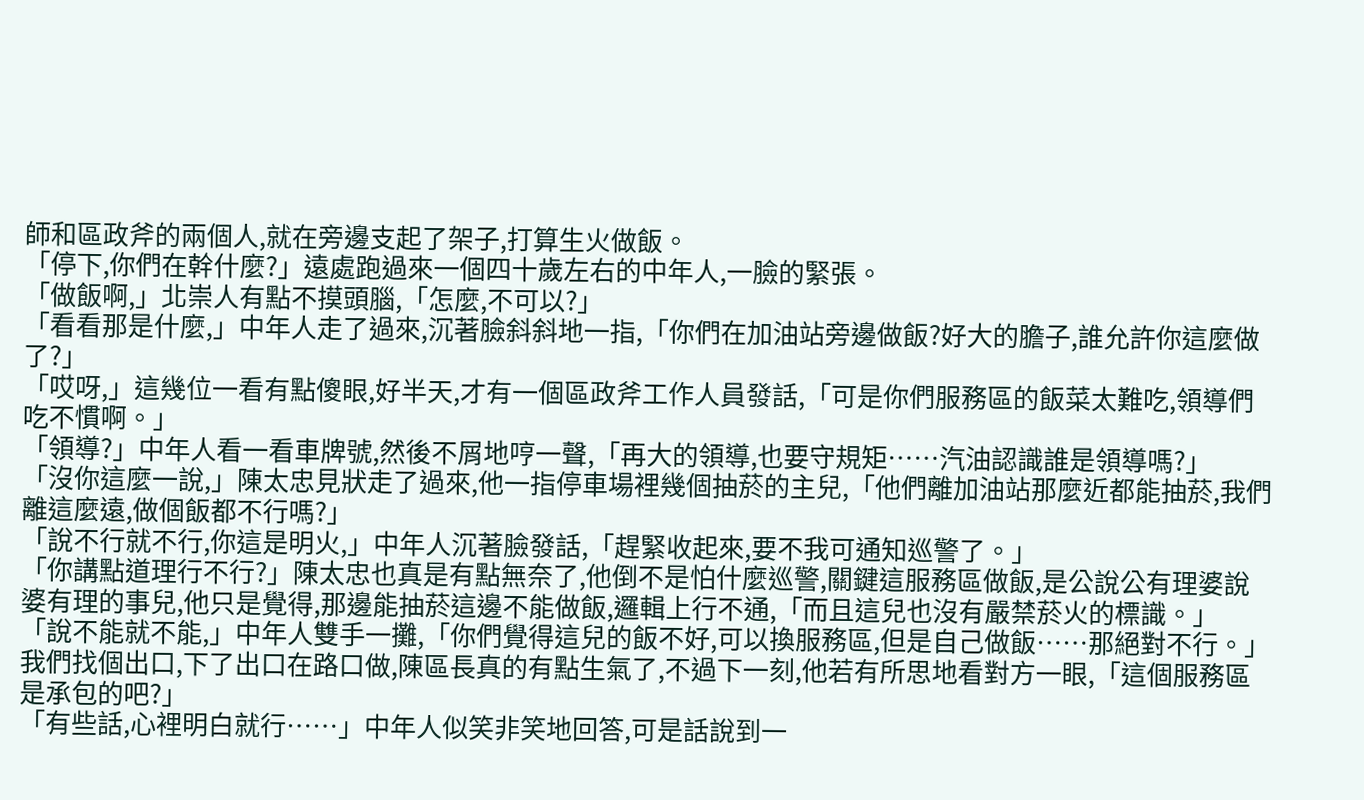師和區政斧的兩個人,就在旁邊支起了架子,打算生火做飯。
「停下,你們在幹什麼?」遠處跑過來一個四十歲左右的中年人,一臉的緊張。
「做飯啊,」北崇人有點不摸頭腦,「怎麼,不可以?」
「看看那是什麼,」中年人走了過來,沉著臉斜斜地一指,「你們在加油站旁邊做飯?好大的膽子,誰允許你這麼做了?」
「哎呀,」這幾位一看有點傻眼,好半天,才有一個區政斧工作人員發話,「可是你們服務區的飯菜太難吃,領導們吃不慣啊。」
「領導?」中年人看一看車牌號,然後不屑地哼一聲,「再大的領導,也要守規矩……汽油認識誰是領導嗎?」
「沒你這麼一說,」陳太忠見狀走了過來,他一指停車場裡幾個抽菸的主兒,「他們離加油站那麼近都能抽菸,我們離這麼遠,做個飯都不行嗎?」
「說不行就不行,你這是明火,」中年人沉著臉發話,「趕緊收起來,要不我可通知巡警了。」
「你講點道理行不行?」陳太忠也真是有點無奈了,他倒不是怕什麼巡警,關鍵這服務區做飯,是公說公有理婆說婆有理的事兒,他只是覺得,那邊能抽菸這邊不能做飯,邏輯上行不通,「而且這兒也沒有嚴禁菸火的標識。」
「說不能就不能,」中年人雙手一攤,「你們覺得這兒的飯不好,可以換服務區,但是自己做飯……那絕對不行。」
我們找個出口,下了出口在路口做,陳區長真的有點生氣了,不過下一刻,他若有所思地看對方一眼,「這個服務區是承包的吧?」
「有些話,心裡明白就行……」中年人似笑非笑地回答,可是話說到一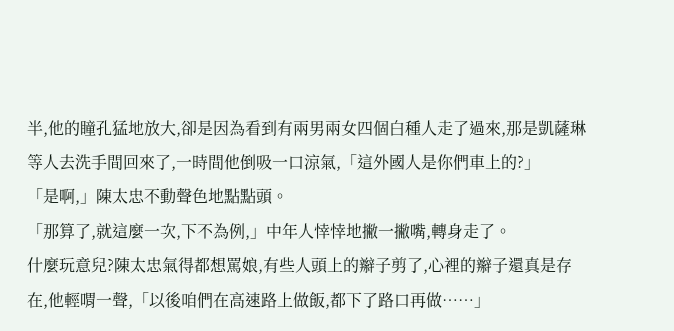半,他的瞳孔猛地放大,卻是因為看到有兩男兩女四個白種人走了過來,那是凱薩琳等人去洗手間回來了,一時間他倒吸一口涼氣,「這外國人是你們車上的?」
「是啊,」陳太忠不動聲色地點點頭。
「那算了,就這麼一次,下不為例,」中年人悻悻地撇一撇嘴,轉身走了。
什麼玩意兒?陳太忠氣得都想罵娘,有些人頭上的辮子剪了,心裡的辮子還真是存在,他輕喟一聲,「以後咱們在高速路上做飯,都下了路口再做……」